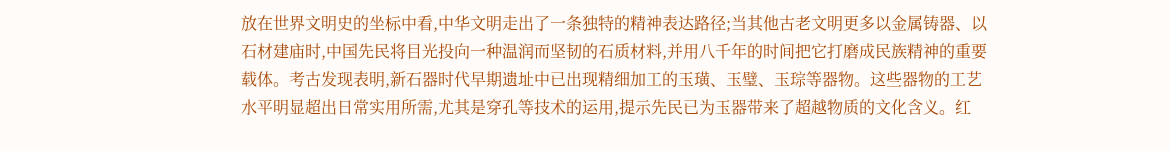放在世界文明史的坐标中看,中华文明走出了一条独特的精神表达路径;当其他古老文明更多以金属铸器、以石材建庙时,中国先民将目光投向一种温润而坚韧的石质材料,并用八千年的时间把它打磨成民族精神的重要载体。考古发现表明,新石器时代早期遗址中已出现精细加工的玉璜、玉璧、玉琮等器物。这些器物的工艺水平明显超出日常实用所需,尤其是穿孔等技术的运用,提示先民已为玉器带来了超越物质的文化含义。红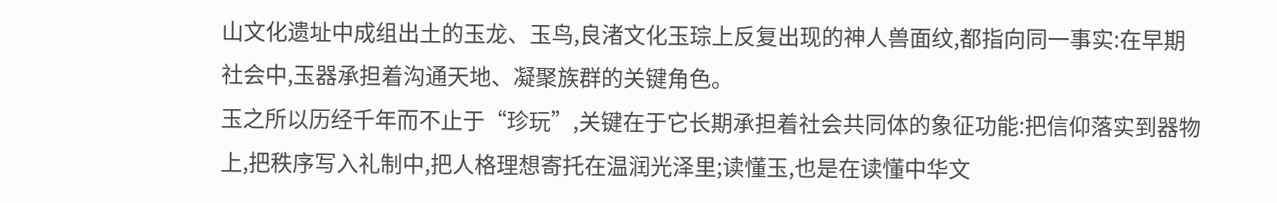山文化遗址中成组出土的玉龙、玉鸟,良渚文化玉琮上反复出现的神人兽面纹,都指向同一事实:在早期社会中,玉器承担着沟通天地、凝聚族群的关键角色。
玉之所以历经千年而不止于“珍玩”,关键在于它长期承担着社会共同体的象征功能:把信仰落实到器物上,把秩序写入礼制中,把人格理想寄托在温润光泽里;读懂玉,也是在读懂中华文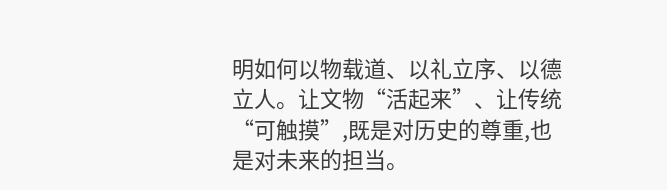明如何以物载道、以礼立序、以德立人。让文物“活起来”、让传统“可触摸”,既是对历史的尊重,也是对未来的担当。